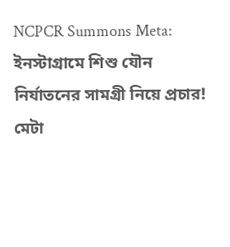NCPCR Summons Meta: ইনস্টাগ্রামে শিশু যৌন নির্যাতনের সামগ্রী নিয়ে প্রচার! মেটা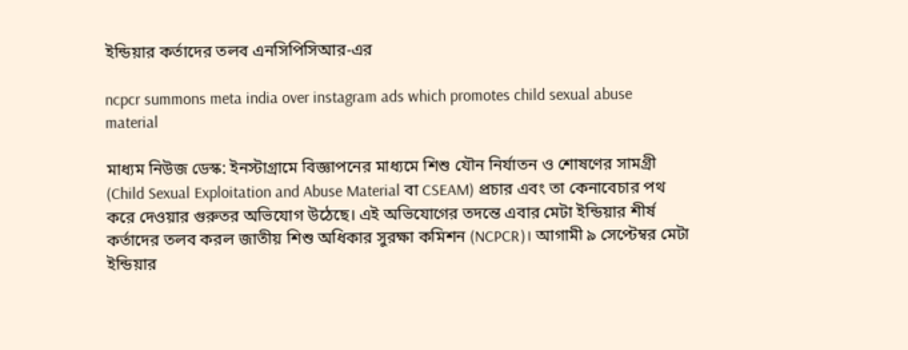ইন্ডিয়ার কর্তাদের তলব এনসিপিসিআর-এর

ncpcr summons meta india over instagram ads which promotes child sexual abuse material

মাধ্যম নিউজ ডেস্ক: ইনস্টাগ্রামে বিজ্ঞাপনের মাধ্যমে শিশু যৌন নির্যাতন ও শোষণের সামগ্রী (Child Sexual Exploitation and Abuse Material বা CSEAM) প্রচার এবং তা কেনাবেচার পথ করে দেওয়ার গুরুতর অভিযোগ উঠেছে। এই অভিযোগের তদন্তে এবার মেটা ইন্ডিয়ার শীর্ষ কর্তাদের তলব করল জাতীয় শিশু অধিকার সুরক্ষা কমিশন (NCPCR)। আগামী ৯ সেপ্টেম্বর মেটা ইন্ডিয়ার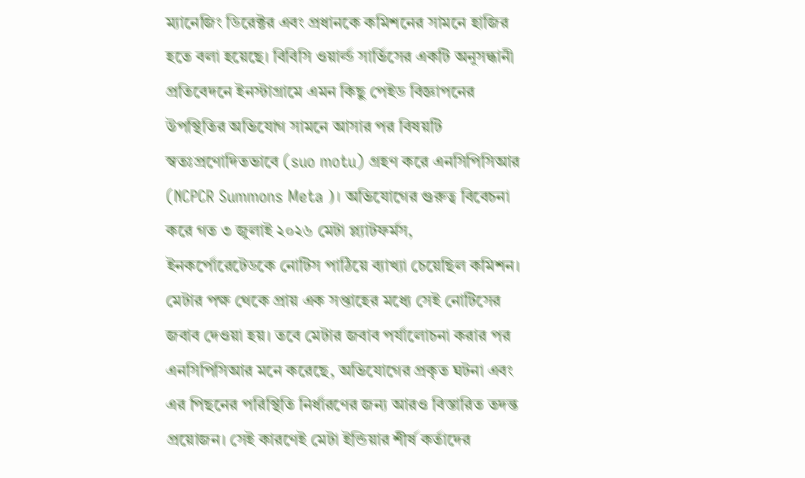ম্যানেজিং ডিরেক্টর এবং প্রধানকে কমিশনের সামনে হাজির হতে বলা হয়েছে। বিবিসি ওয়ার্ল্ড সার্ভিসের একটি অনুসন্ধানী প্রতিবেদনে ইনস্টাগ্রামে এমন কিছু পেইড বিজ্ঞাপনের উপস্থিতির অভিযোগ সামনে আসার পর বিষয়টি স্বতঃপ্রণোদিতভাবে (suo motu) গ্রহণ করে এনসিপিসিআর (NCPCR Summons Meta )। অভিযোগের গুরুত্ব বিবেচনা করে গত ৩ জুলাই ২০২৬ মেটা প্ল্যাটফর্মস, ইনকর্পোরেটেডকে নোটিস পাঠিয়ে ব্যাখ্যা চেয়েছিল কমিশন। মেটার পক্ষ থেকে প্রায় এক সপ্তাহের মধ্যে সেই নোটিসের জবাব দেওয়া হয়। তবে মেটার জবাব পর্যালোচনা করার পর এনসিপিসিআর মনে করেছে, অভিযোগের প্রকৃত ঘটনা এবং এর পিছনের পরিস্থিতি নির্ধারণের জন্য আরও বিস্তারিত তদন্ত প্রয়োজন। সেই কারণেই মেটা ইন্ডিয়ার শীর্ষ কর্তাদের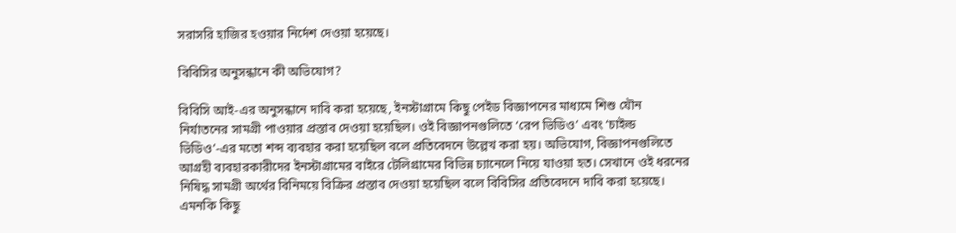সরাসরি হাজির হওয়ার নির্দেশ দেওয়া হয়েছে।

বিবিসির অনুসন্ধানে কী অভিযোগ?

বিবিসি আই-এর অনুসন্ধানে দাবি করা হয়েছে, ইনস্টাগ্রামে কিছু পেইড বিজ্ঞাপনের মাধ্যমে শিশু যৌন নির্যাতনের সামগ্রী পাওয়ার প্রস্তাব দেওয়া হয়েছিল। ওই বিজ্ঞাপনগুলিতে ‘রেপ ভিডিও’ এবং ‘চাইল্ড ভিডিও’-এর মতো শব্দ ব্যবহার করা হয়েছিল বলে প্রতিবেদনে উল্লেখ করা হয়। অভিযোগ, বিজ্ঞাপনগুলিতে আগ্রহী ব্যবহারকারীদের ইনস্টাগ্রামের বাইরে টেলিগ্রামের বিভিন্ন চ্যানেলে নিয়ে যাওয়া হত। সেখানে ওই ধরনের নিষিদ্ধ সামগ্রী অর্থের বিনিময়ে বিক্রির প্রস্তাব দেওয়া হয়েছিল বলে বিবিসির প্রতিবেদনে দাবি করা হয়েছে। এমনকি কিছু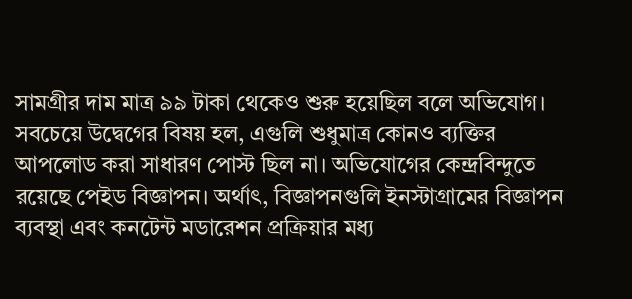সামগ্রীর দাম মাত্র ৯৯ টাকা থেকেও শুরু হয়েছিল বলে অভিযোগ। সবচেয়ে উদ্বেগের বিষয় হল, এগুলি শুধুমাত্র কোনও ব্যক্তির আপলোড করা সাধারণ পোস্ট ছিল না। অভিযোগের কেন্দ্রবিন্দুতে রয়েছে পেইড বিজ্ঞাপন। অর্থাৎ, বিজ্ঞাপনগুলি ইনস্টাগ্রামের বিজ্ঞাপন ব্যবস্থা এবং কনটেন্ট মডারেশন প্রক্রিয়ার মধ্য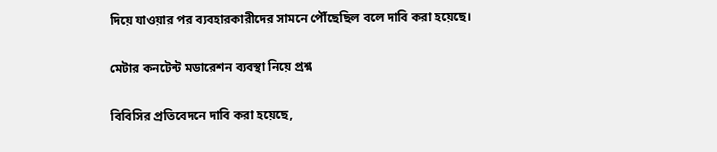দিয়ে যাওয়ার পর ব্যবহারকারীদের সামনে পৌঁছেছিল বলে দাবি করা হয়েছে।

মেটার কনটেন্ট মডারেশন ব্যবস্থা নিয়ে প্রশ্ন

বিবিসির প্রতিবেদনে দাবি করা হয়েছে,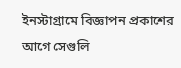ইনস্টাগ্রামে বিজ্ঞাপন প্রকাশের আগে সেগুলি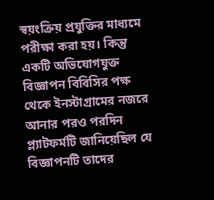স্বয়ংক্রিয় প্রযুক্তির মাধ্যমে পরীক্ষা করা হয়। কিন্তু একটি অভিযোগযুক্ত বিজ্ঞাপন বিবিসির পক্ষ থেকে ইনস্টাগ্রামের নজরে আনার পরও পরদিন প্ল্যাটফর্মটি জানিয়েছিল যে বিজ্ঞাপনটি তাদের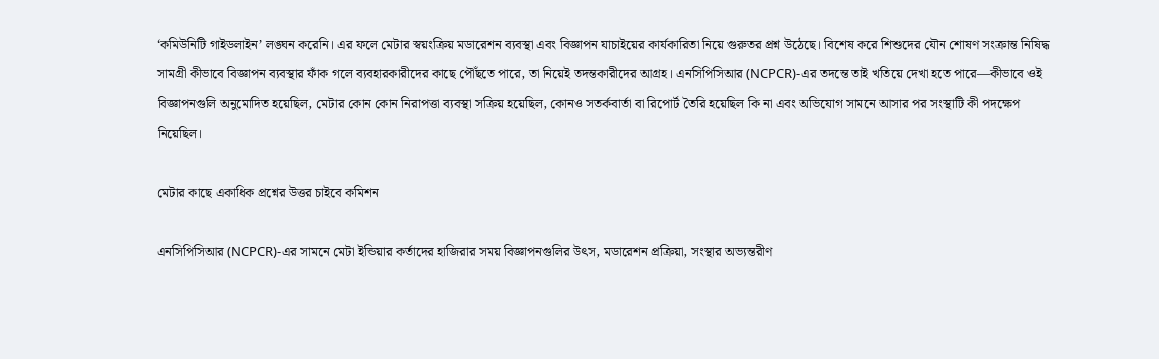‘কমিউনিটি গাইডলাইন’ লঙ্ঘন করেনি। এর ফলে মেটার স্বয়ংক্রিয় মডারেশন ব্যবস্থা এবং বিজ্ঞাপন যাচাইয়ের কার্যকারিতা নিয়ে গুরুতর প্রশ্ন উঠেছে। বিশেষ করে শিশুদের যৌন শোষণ সংক্রান্ত নিষিদ্ধ সামগ্রী কীভাবে বিজ্ঞাপন ব্যবস্থার ফাঁক গলে ব্যবহারকারীদের কাছে পৌঁছতে পারে, তা নিয়েই তদন্তকারীদের আগ্রহ। এনসিপিসিআর (NCPCR)-এর তদন্তে তাই খতিয়ে দেখা হতে পারে—কীভাবে ওই বিজ্ঞাপনগুলি অনুমোদিত হয়েছিল, মেটার কোন কোন নিরাপত্তা ব্যবস্থা সক্রিয় হয়েছিল, কোনও সতর্কবার্তা বা রিপোর্ট তৈরি হয়েছিল কি না এবং অভিযোগ সামনে আসার পর সংস্থাটি কী পদক্ষেপ নিয়েছিল।

মেটার কাছে একাধিক প্রশ্নের উত্তর চাইবে কমিশন

এনসিপিসিআর (NCPCR)-এর সামনে মেটা ইন্ডিয়ার কর্তাদের হাজিরার সময় বিজ্ঞাপনগুলির উৎস, মডারেশন প্রক্রিয়া, সংস্থার অভ্যন্তরীণ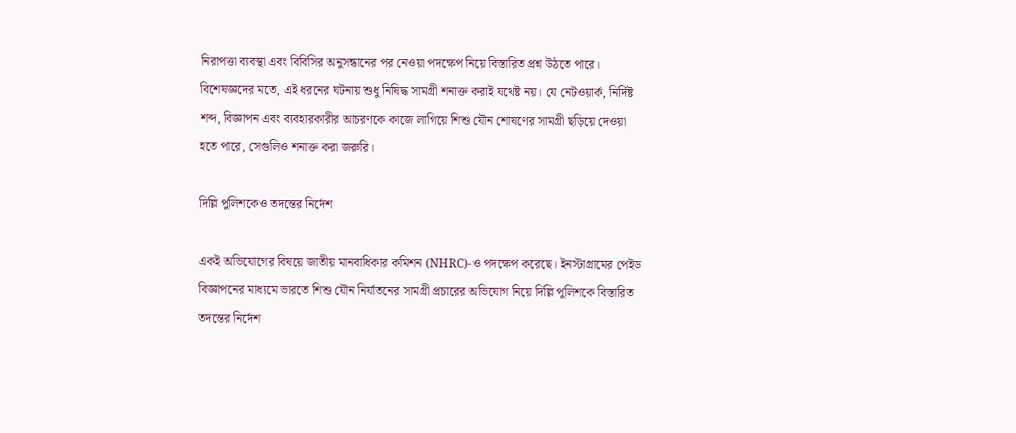নিরাপত্তা ব্যবস্থা এবং বিবিসির অনুসন্ধানের পর নেওয়া পদক্ষেপ নিয়ে বিস্তারিত প্রশ্ন উঠতে পারে। বিশেষজ্ঞদের মতে, এই ধরনের ঘটনায় শুধু নিষিদ্ধ সামগ্রী শনাক্ত করাই যথেষ্ট নয়। যে নেটওয়ার্ক, নির্দিষ্ট শব্দ, বিজ্ঞাপন এবং ব্যবহারকারীর আচরণকে কাজে লাগিয়ে শিশু যৌন শোষণের সামগ্রী ছড়িয়ে দেওয়া হতে পারে, সেগুলিও শনাক্ত করা জরুরি।

দিল্লি পুলিশকেও তদন্তের নির্দেশ

একই অভিযোগের বিষয়ে জাতীয় মানবাধিকার কমিশন (NHRC)-ও পদক্ষেপ করেছে। ইনস্টাগ্রামের পেইড বিজ্ঞাপনের মাধ্যমে ভারতে শিশু যৌন নির্যাতনের সামগ্রী প্রচারের অভিযোগ নিয়ে দিল্লি পুলিশকে বিস্তারিত তদন্তের নির্দেশ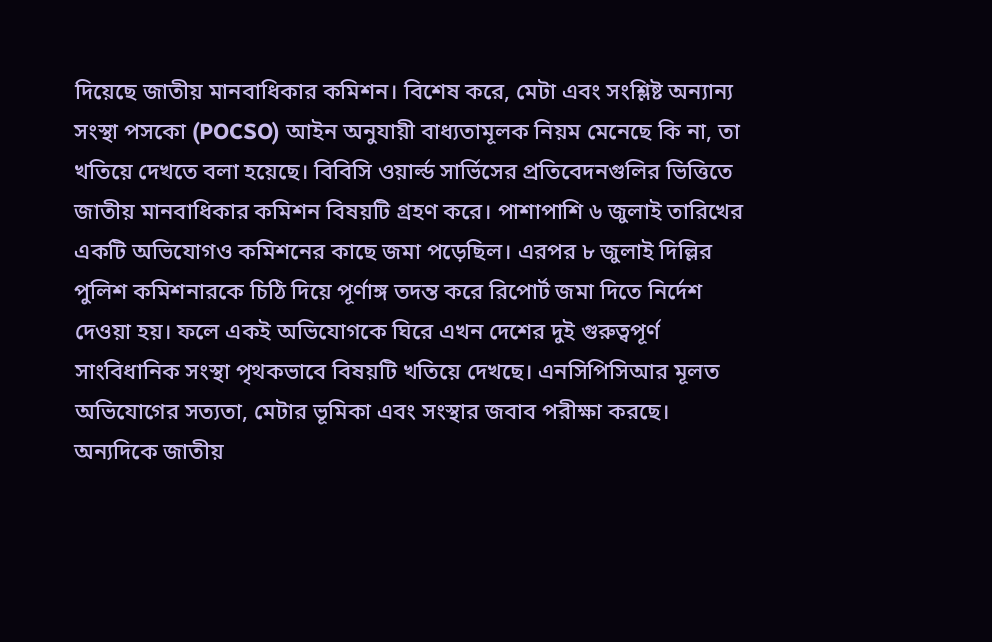দিয়েছে জাতীয় মানবাধিকার কমিশন। বিশেষ করে, মেটা এবং সংশ্লিষ্ট অন্যান্য সংস্থা পসকো (POCSO) আইন অনুযায়ী বাধ্যতামূলক নিয়ম মেনেছে কি না, তা খতিয়ে দেখতে বলা হয়েছে। বিবিসি ওয়ার্ল্ড সার্ভিসের প্রতিবেদনগুলির ভিত্তিতে জাতীয় মানবাধিকার কমিশন বিষয়টি গ্রহণ করে। পাশাপাশি ৬ জুলাই তারিখের একটি অভিযোগও কমিশনের কাছে জমা পড়েছিল। এরপর ৮ জুলাই দিল্লির পুলিশ কমিশনারকে চিঠি দিয়ে পূর্ণাঙ্গ তদন্ত করে রিপোর্ট জমা দিতে নির্দেশ দেওয়া হয়। ফলে একই অভিযোগকে ঘিরে এখন দেশের দুই গুরুত্বপূর্ণ সাংবিধানিক সংস্থা পৃথকভাবে বিষয়টি খতিয়ে দেখছে। এনসিপিসিআর মূলত অভিযোগের সত্যতা, মেটার ভূমিকা এবং সংস্থার জবাব পরীক্ষা করছে। অন্যদিকে জাতীয়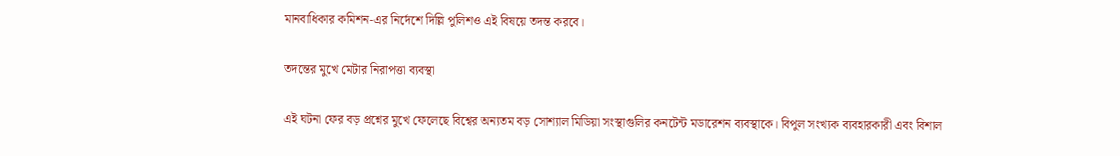মানবাধিকার কমিশন-এর নির্দেশে দিল্লি পুলিশও এই বিষয়ে তদন্ত করবে।

তদন্তের মুখে মেটার নিরাপত্তা ব্যবস্থা

এই ঘটনা ফের বড় প্রশ্নের মুখে ফেলেছে বিশ্বের অন্যতম বড় সোশ্যাল মিডিয়া সংস্থাগুলির কনটেন্ট মডারেশন ব্যবস্থাকে। বিপুল সংখ্যক ব্যবহারকারী এবং বিশাল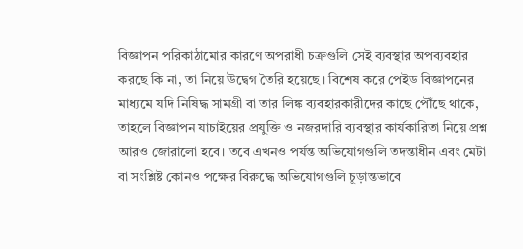বিজ্ঞাপন পরিকাঠামোর কারণে অপরাধী চক্রগুলি সেই ব্যবস্থার অপব্যবহার করছে কি না, তা নিয়ে উদ্বেগ তৈরি হয়েছে। বিশেষ করে পেইড বিজ্ঞাপনের মাধ্যমে যদি নিষিদ্ধ সামগ্রী বা তার লিঙ্ক ব্যবহারকারীদের কাছে পৌঁছে থাকে, তাহলে বিজ্ঞাপন যাচাইয়ের প্রযুক্তি ও নজরদারি ব্যবস্থার কার্যকারিতা নিয়ে প্রশ্ন আরও জোরালো হবে। তবে এখনও পর্যন্ত অভিযোগগুলি তদন্তাধীন এবং মেটা বা সংশ্লিষ্ট কোনও পক্ষের বিরুদ্ধে অভিযোগগুলি চূড়ান্তভাবে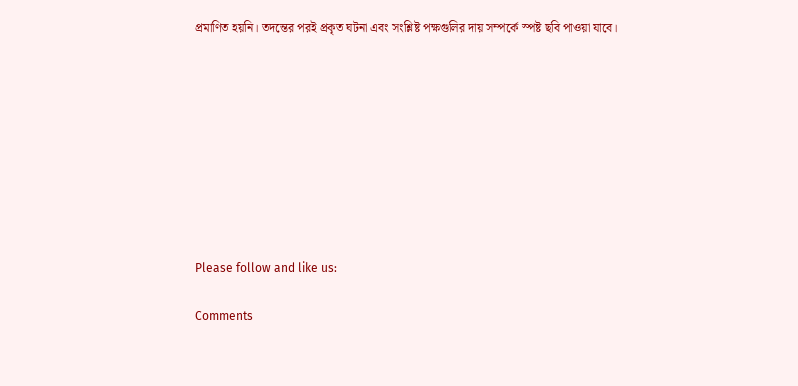প্রমাণিত হয়নি। তদন্তের পরই প্রকৃত ঘটনা এবং সংশ্লিষ্ট পক্ষগুলির দায় সম্পর্কে স্পষ্ট ছবি পাওয়া যাবে।









Please follow and like us:

Comments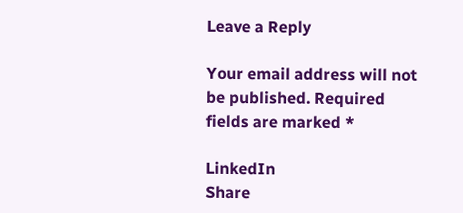Leave a Reply

Your email address will not be published. Required fields are marked *

LinkedIn
Share